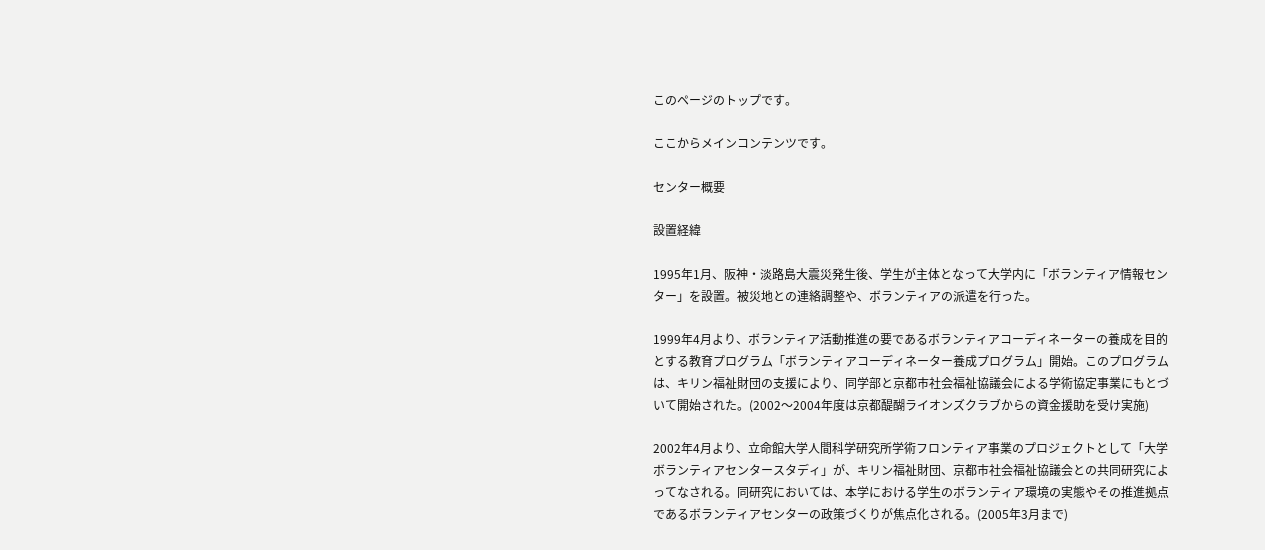このページのトップです。

ここからメインコンテンツです。

センター概要

設置経緯

1995年1月、阪神・淡路島大震災発生後、学生が主体となって大学内に「ボランティア情報センター」を設置。被災地との連絡調整や、ボランティアの派遣を行った。

1999年4月より、ボランティア活動推進の要であるボランティアコーディネーターの養成を目的とする教育プログラム「ボランティアコーディネーター養成プログラム」開始。このプログラムは、キリン福祉財団の支援により、同学部と京都市社会福祉協議会による学術協定事業にもとづいて開始された。(2002〜2004年度は京都醍醐ライオンズクラブからの資金援助を受け実施)

2002年4月より、立命館大学人間科学研究所学術フロンティア事業のプロジェクトとして「大学ボランティアセンタースタディ」が、キリン福祉財団、京都市社会福祉協議会との共同研究によってなされる。同研究においては、本学における学生のボランティア環境の実態やその推進拠点であるボランティアセンターの政策づくりが焦点化される。(2005年3月まで)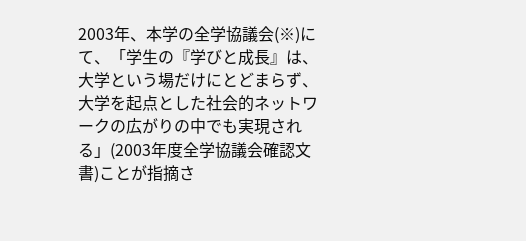2003年、本学の全学協議会(※)にて、「学生の『学びと成長』は、大学という場だけにとどまらず、大学を起点とした社会的ネットワークの広がりの中でも実現される」(2003年度全学協議会確認文書)ことが指摘さ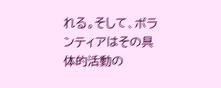れる。そして、ボランティアはその具体的活動の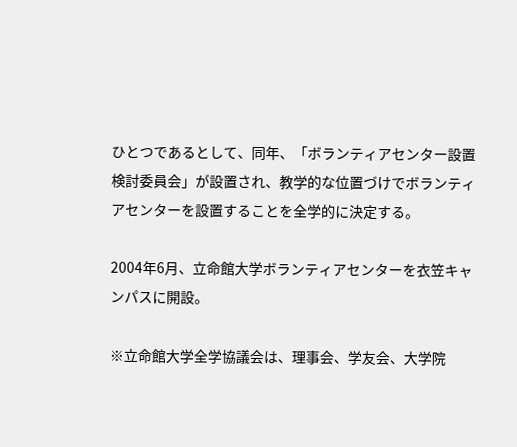ひとつであるとして、同年、「ボランティアセンター設置検討委員会」が設置され、教学的な位置づけでボランティアセンターを設置することを全学的に決定する。

2004年6月、立命館大学ボランティアセンターを衣笠キャンパスに開設。

※立命館大学全学協議会は、理事会、学友会、大学院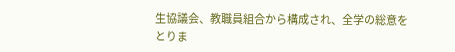生協議会、教職員組合から構成され、全学の総意をとりま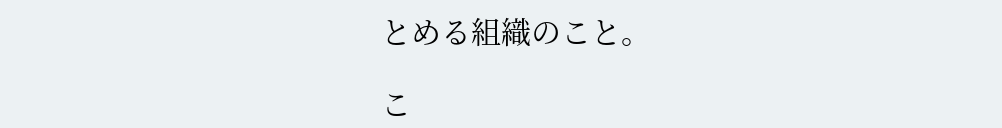とめる組織のこと。

こ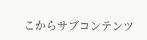こからサブコンテンツ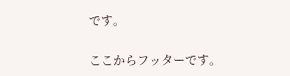です。

ここからフッターです。